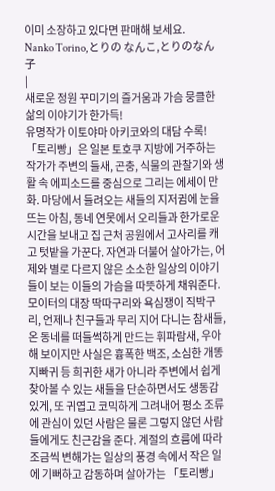이미 소장하고 있다면 판매해 보세요.
Nanko Torino,とりの なんこ,とりのなん子
|
새로운 정원 꾸미기의 즐거움과 가슴 뭉클한 삶의 이야기가 한가득!
유명작가 이토야마 아키코와의 대담 수록! 「토리빵」은 일본 토호쿠 지방에 거주하는 작가가 주변의 들새, 곤충, 식물의 관찰기와 생활 속 에피소드를 중심으로 그리는 에세이 만화. 마당에서 들려오는 새들의 지저귐에 눈을 뜨는 아침, 동네 연못에서 오리들과 한가로운 시간을 보내고 집 근처 공원에서 고사리를 캐고 텃밭을 가꾼다. 자연과 더불어 살아가는, 어제와 별로 다르지 않은 소소한 일상의 이야기들이 보는 이들의 가슴을 따뜻하게 채워준다. 모이터의 대장 딱따구리와 욕심쟁이 직박구리, 언제나 친구들과 무리 지어 다니는 참새들, 온 동네를 떠들썩하게 만드는 휘파람새, 우아해 보이지만 사실은 흉폭한 백조, 소심한 개똥지빠귀 등 희귀한 새가 아니라 주변에서 쉽게 찾아볼 수 있는 새들을 단순하면서도 생동감 있게, 또 귀엽고 코믹하게 그려내어 평소 조류에 관심이 있던 사람은 물론 그렇지 않던 사람들에게도 친근감을 준다. 계절의 흐름에 따라 조금씩 변해가는 일상의 풍경 속에서 작은 일에 기뻐하고 감동하며 살아가는 「토리빵」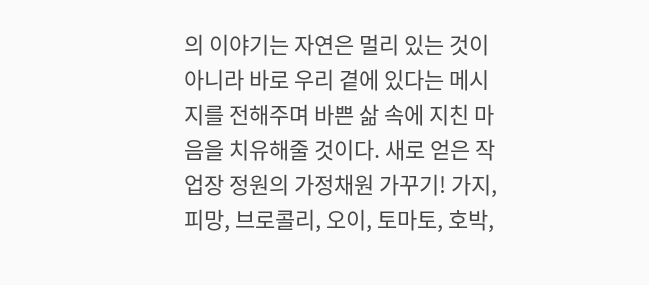의 이야기는 자연은 멀리 있는 것이 아니라 바로 우리 곁에 있다는 메시지를 전해주며 바쁜 삶 속에 지친 마음을 치유해줄 것이다. 새로 얻은 작업장 정원의 가정채원 가꾸기! 가지, 피망, 브로콜리, 오이, 토마토, 호박,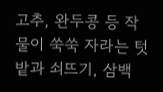고추, 완두콩 등 작물이 쑥쑥 자라는 텃밭과 쇠뜨기, 삼백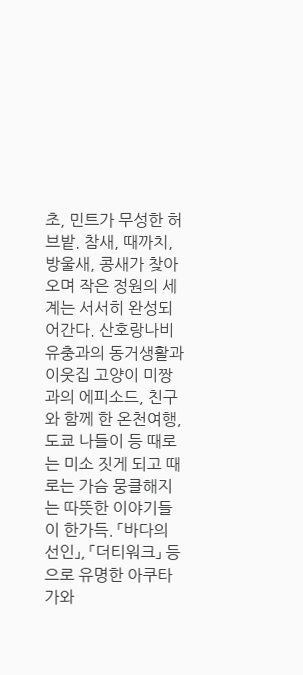초, 민트가 무성한 허브밭. 참새, 때까치, 방울새, 콩새가 찾아오며 작은 정원의 세계는 서서히 완성되어간다. 산호랑나비 유충과의 동거생활과 이웃집 고양이 미짱과의 에피소드, 친구와 함께 한 온천여행, 도쿄 나들이 등 때로는 미소 짓게 되고 때로는 가슴 뭉클해지는 따뜻한 이야기들이 한가득. 「바다의 선인」, 「더티워크」 등으로 유명한 아쿠타가와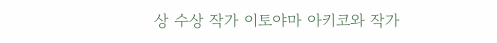상 수상 작가 이토야마 아키코와 작가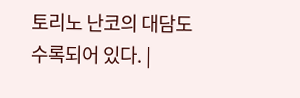토리노 난코의 대담도 수록되어 있다. |